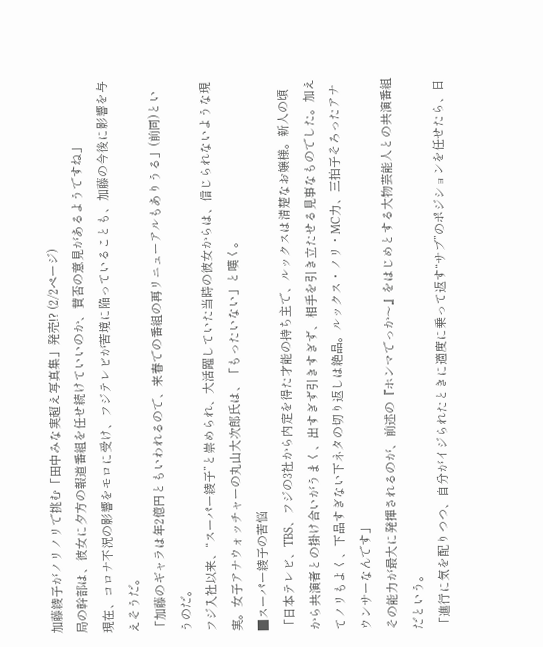加藤綾子がノリノリで挑む「田中みな実超え写真集」発売!? (2/2ページ)
局の幹部は、彼女に夕方の報道番組を任せ続けていいのか、賛否の意見があるようですね」
現在、コロナ不況の影響をモロに受け、フジテレビが苦境に陥っていることも、加藤の今後に影響を与えそうだ。
「加藤のギャラは年2億円ともいわれるので、来春での番組の再リニューアルもありうる」(前同)というのだ。
フジ入社以来、“スーパー綾子”と崇められ、大活躍していた当時の彼女からは、信じられないような現実。女子アナウォッチャーの丸山大次郎氏は、「もったいない」と嘆く。
■スーパー綾子の苦悩
「日本テレビ、TBS、フジの3社から内定を得た才能の持ち主で、ルックスは清楚なお嬢様。新人の頃から共演者との掛け合いがうまく、出すぎず引きすぎず、相手を引き立たせる見事なものでした。加えてノリもよく、下品すぎない下ネタの切り返しは絶品。ルックス・ノリ・MC力、三拍子そろったアナウンサーなんです」
その能力が最大に発揮されるのが、前述の『ホンマでっか〜』をはじめとする大物芸能人との共演番組だという。
「進行に気を配りつつ、自分がイジられたときに適度に乗って返す“サブ”のポジションを任せたら、日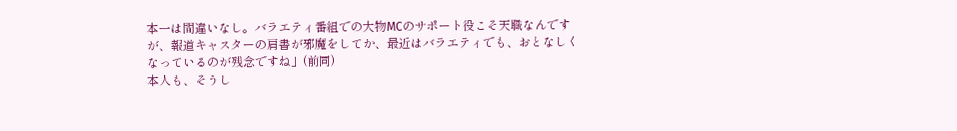本一は間違いなし。バラエティ番組での大物MCのサポート役こそ天職なんですが、報道キャスターの肩書が邪魔をしてか、最近はバラエティでも、おとなしくなっているのが残念ですね」(前同)
本人も、そうし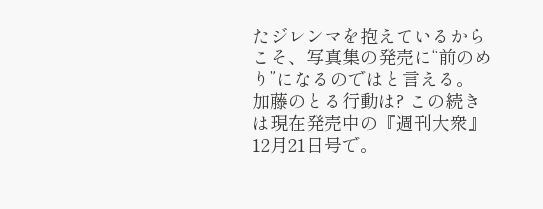たジレンマを抱えているからこそ、写真集の発売に“前のめり”になるのではと言える。
加藤のとる行動は? この続きは現在発売中の『週刊大衆』12月21日号で。